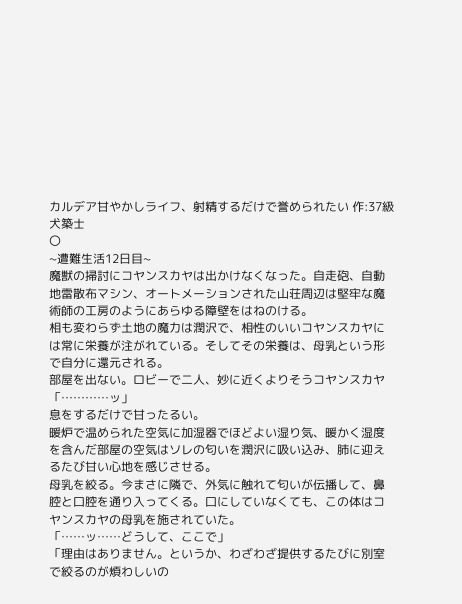カルデア甘やかしライフ、射精するだけで誉められたい 作:37級犬築士
〇
~遭難生活12日目~
魔獣の掃討にコヤンスカヤは出かけなくなった。自走砲、自動地雷散布マシン、オートメーションされた山荘周辺は堅牢な魔術師の工房のようにあらゆる障壁をはねのける。
相も変わらず土地の魔力は潤沢で、相性のいいコヤンスカヤには常に栄養が注がれている。そしてその栄養は、母乳という形で自分に還元される。
部屋を出ない。ロビーで二人、妙に近くよりそうコヤンスカヤ
「…………ッ」
息をするだけで甘ったるい。
暖炉で温められた空気に加湿器でほどよい湿り気、暖かく湿度を含んだ部屋の空気はソレの匂いを潤沢に吸い込み、肺に迎えるたび甘い心地を感じさせる。
母乳を絞る。今まさに隣で、外気に触れて匂いが伝播して、鼻腔と口腔を通り入ってくる。口にしていなくても、この体はコヤンスカヤの母乳を施されていた。
「……ッ……どうして、ここで」
「理由はありません。というか、わざわざ提供するたびに別室で絞るのが煩わしいの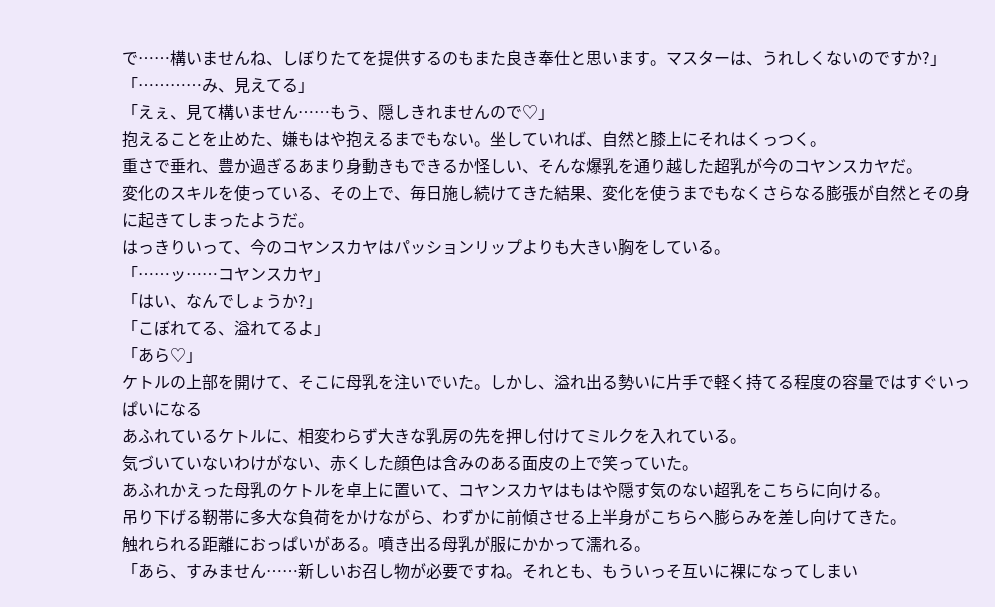で……構いませんね、しぼりたてを提供するのもまた良き奉仕と思います。マスターは、うれしくないのですか?」
「…………み、見えてる」
「えぇ、見て構いません……もう、隠しきれませんので♡」
抱えることを止めた、嫌もはや抱えるまでもない。坐していれば、自然と膝上にそれはくっつく。
重さで垂れ、豊か過ぎるあまり身動きもできるか怪しい、そんな爆乳を通り越した超乳が今のコヤンスカヤだ。
変化のスキルを使っている、その上で、毎日施し続けてきた結果、変化を使うまでもなくさらなる膨張が自然とその身に起きてしまったようだ。
はっきりいって、今のコヤンスカヤはパッションリップよりも大きい胸をしている。
「……ッ……コヤンスカヤ」
「はい、なんでしょうか?」
「こぼれてる、溢れてるよ」
「あら♡」
ケトルの上部を開けて、そこに母乳を注いでいた。しかし、溢れ出る勢いに片手で軽く持てる程度の容量ではすぐいっぱいになる
あふれているケトルに、相変わらず大きな乳房の先を押し付けてミルクを入れている。
気づいていないわけがない、赤くした顔色は含みのある面皮の上で笑っていた。
あふれかえった母乳のケトルを卓上に置いて、コヤンスカヤはもはや隠す気のない超乳をこちらに向ける。
吊り下げる靭帯に多大な負荷をかけながら、わずかに前傾させる上半身がこちらへ膨らみを差し向けてきた。
触れられる距離におっぱいがある。噴き出る母乳が服にかかって濡れる。
「あら、すみません……新しいお召し物が必要ですね。それとも、もういっそ互いに裸になってしまい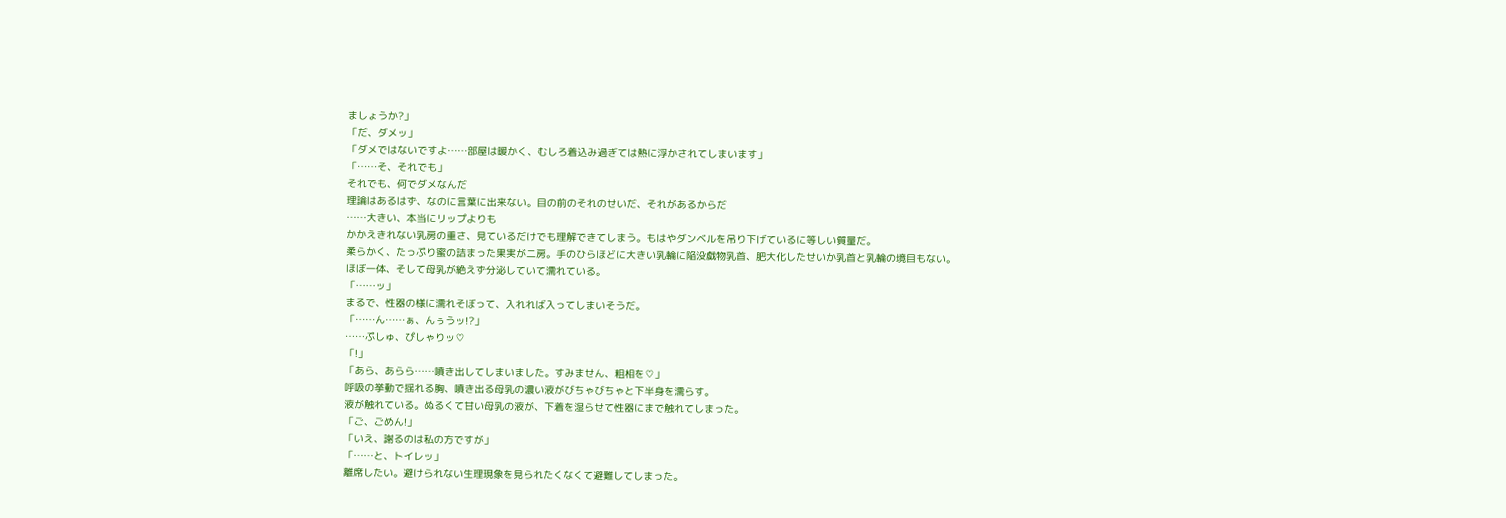ましょうか?」
「だ、ダメッ」
「ダメではないですよ……部屋は暖かく、むしろ着込み過ぎては熱に浮かされてしまいます」
「……そ、それでも」
それでも、何でダメなんだ
理論はあるはず、なのに言葉に出来ない。目の前のそれのせいだ、それがあるからだ
……大きい、本当にリップよりも
かかえきれない乳房の重さ、見ているだけでも理解できてしまう。もはやダンベルを吊り下げているに等しい質量だ。
柔らかく、たっぷり蜜の詰まった果実が二房。手のひらほどに大きい乳輪に陥没戯物乳首、肥大化したせいか乳首と乳輪の境目もない。ほぼ一体、そして母乳が絶えず分泌していて濡れている。
「……ッ」
まるで、性器の様に濡れそぼって、入れれば入ってしまいそうだ。
「……ん……ぁ、んぅうッ!?」
……ぷしゅ、ぴしゃりッ♡
「!」
「あら、あらら……噴き出してしまいました。すみません、粗相を♡」
呼吸の挙動で揺れる胸、噴き出る母乳の濃い液がびちゃびちゃと下半身を濡らす。
液が触れている。ぬるくて甘い母乳の液が、下着を湿らせて性器にまで触れてしまった。
「ご、ごめん!」
「いえ、謝るのは私の方ですが」
「……と、トイレッ」
離席したい。避けられない生理現象を見られたくなくて避難してしまった。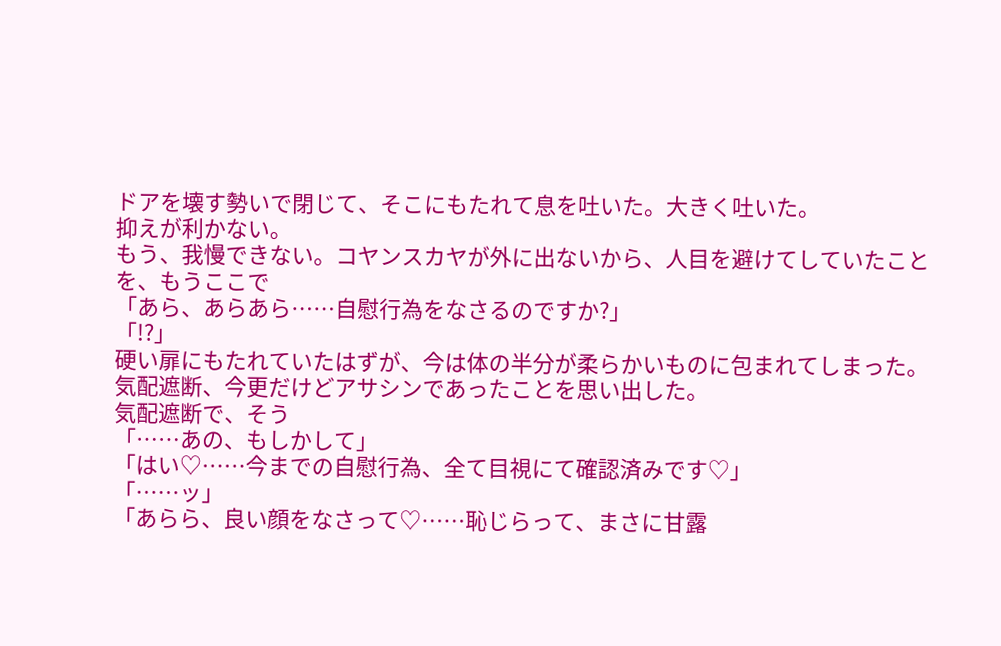ドアを壊す勢いで閉じて、そこにもたれて息を吐いた。大きく吐いた。
抑えが利かない。
もう、我慢できない。コヤンスカヤが外に出ないから、人目を避けてしていたことを、もうここで
「あら、あらあら……自慰行為をなさるのですか?」
「!?」
硬い扉にもたれていたはずが、今は体の半分が柔らかいものに包まれてしまった。
気配遮断、今更だけどアサシンであったことを思い出した。
気配遮断で、そう
「……あの、もしかして」
「はい♡……今までの自慰行為、全て目視にて確認済みです♡」
「……ッ」
「あらら、良い顔をなさって♡……恥じらって、まさに甘露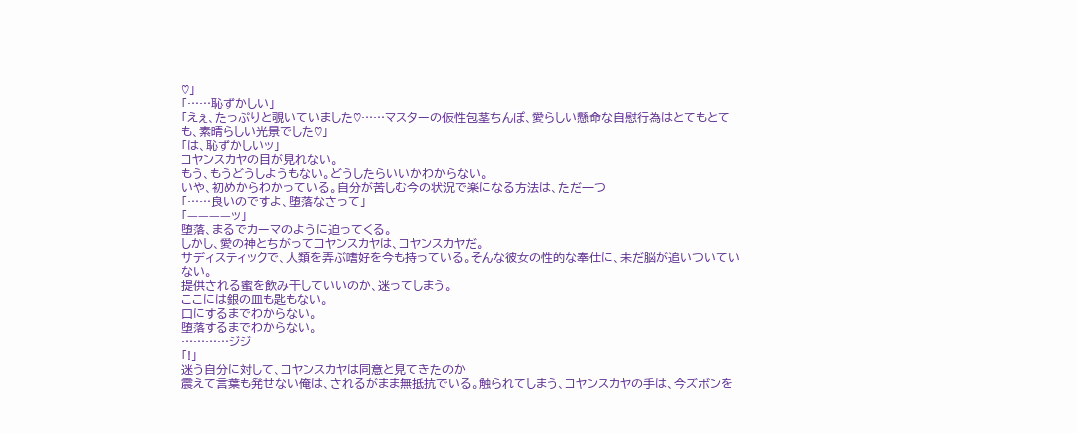♡」
「……恥ずかしい」
「えぇ、たっぷりと覗いていました♡……マスターの仮性包茎ちんぽ、愛らしい懸命な自慰行為はとてもとても、素晴らしい光景でした♡」
「は、恥ずかしいッ」
コヤンスカヤの目が見れない。
もう、もうどうしようもない。どうしたらいいかわからない。
いや、初めからわかっている。自分が苦しむ今の状況で楽になる方法は、ただ一つ
「……良いのですよ、堕落なさって」
「————ッ」
堕落、まるでカーマのように迫ってくる。
しかし、愛の神とちがってコヤンスカヤは、コヤンスカヤだ。
サディスティックで、人類を弄ぶ嗜好を今も持っている。そんな彼女の性的な奉仕に、未だ脳が追いついていない。
提供される蜜を飲み干していいのか、迷ってしまう。
ここには銀の皿も匙もない。
口にするまでわからない。
堕落するまでわからない。
…………ジジ
「!」
迷う自分に対して、コヤンスカヤは同意と見てきたのか
震えて言葉も発せない俺は、されるがまま無抵抗でいる。触られてしまう、コヤンスカヤの手は、今ズボンを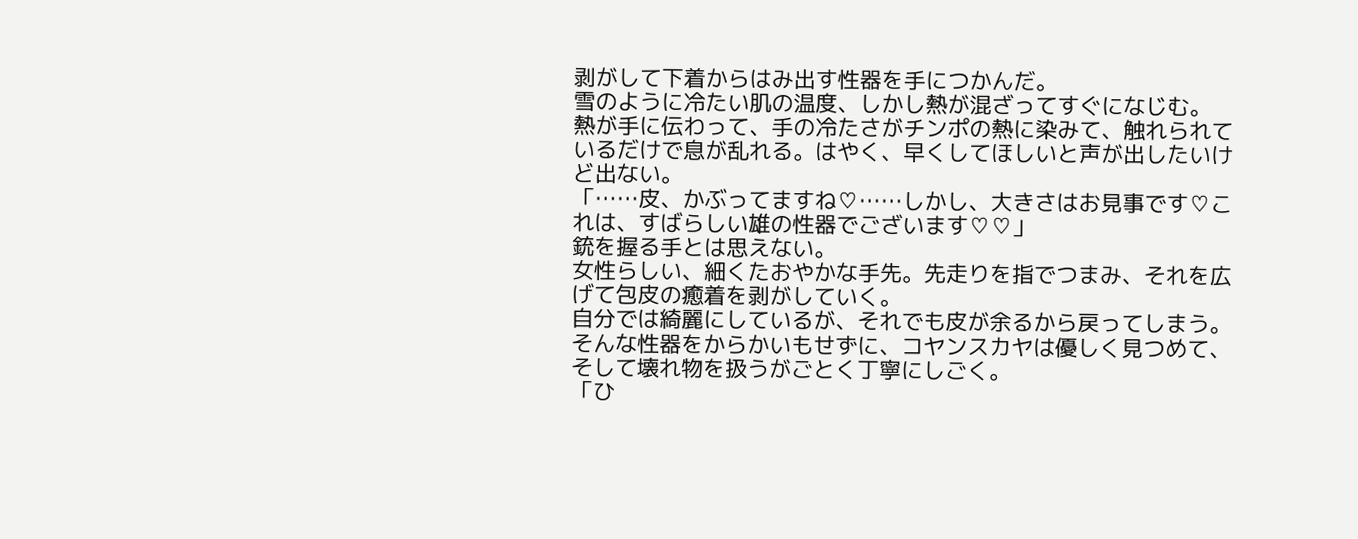剥がして下着からはみ出す性器を手につかんだ。
雪のように冷たい肌の温度、しかし熱が混ざってすぐになじむ。
熱が手に伝わって、手の冷たさがチンポの熱に染みて、触れられているだけで息が乱れる。はやく、早くしてほしいと声が出したいけど出ない。
「……皮、かぶってますね♡……しかし、大きさはお見事です♡これは、すばらしい雄の性器でございます♡♡」
銃を握る手とは思えない。
女性らしい、細くたおやかな手先。先走りを指でつまみ、それを広げて包皮の癒着を剥がしていく。
自分では綺麗にしているが、それでも皮が余るから戻ってしまう。
そんな性器をからかいもせずに、コヤンスカヤは優しく見つめて、そして壊れ物を扱うがごとく丁寧にしごく。
「ひ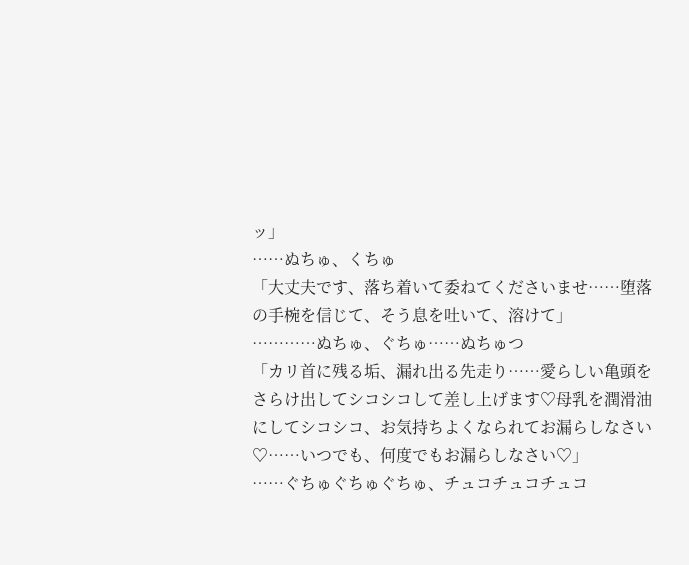ッ」
……ぬちゅ、くちゅ
「大丈夫です、落ち着いて委ねてくださいませ……堕落の手椀を信じて、そう息を吐いて、溶けて」
…………ぬちゅ、ぐちゅ……ぬちゅつ
「カリ首に残る垢、漏れ出る先走り……愛らしい亀頭をさらけ出してシコシコして差し上げます♡母乳を潤滑油にしてシコシコ、お気持ちよくなられてお漏らしなさい♡……いつでも、何度でもお漏らしなさい♡」
……ぐちゅぐちゅぐちゅ、チュコチュコチュコ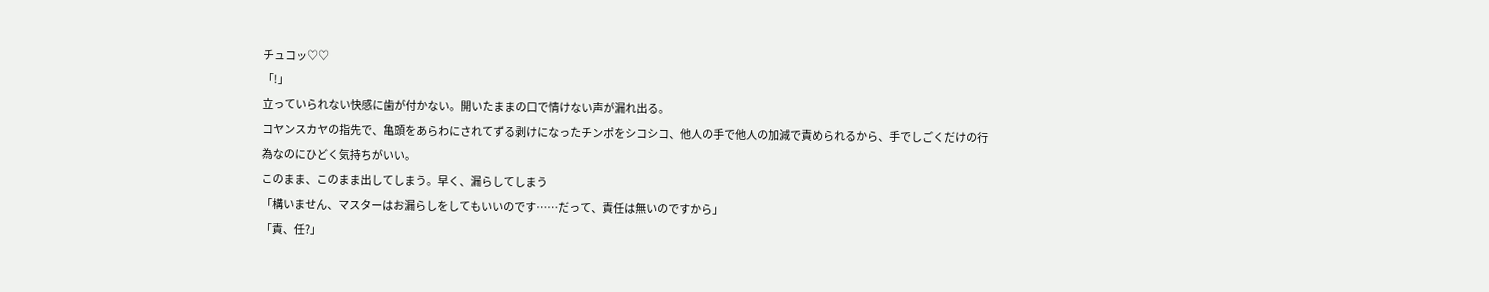チュコッ♡♡
「!」
立っていられない快感に歯が付かない。開いたままの口で情けない声が漏れ出る。
コヤンスカヤの指先で、亀頭をあらわにされてずる剥けになったチンポをシコシコ、他人の手で他人の加減で責められるから、手でしごくだけの行為なのにひどく気持ちがいい。
このまま、このまま出してしまう。早く、漏らしてしまう
「構いません、マスターはお漏らしをしてもいいのです……だって、責任は無いのですから」
「責、任?」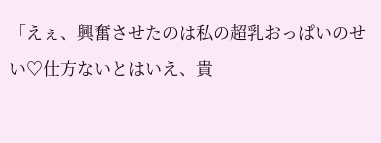「えぇ、興奮させたのは私の超乳おっぱいのせい♡仕方ないとはいえ、貴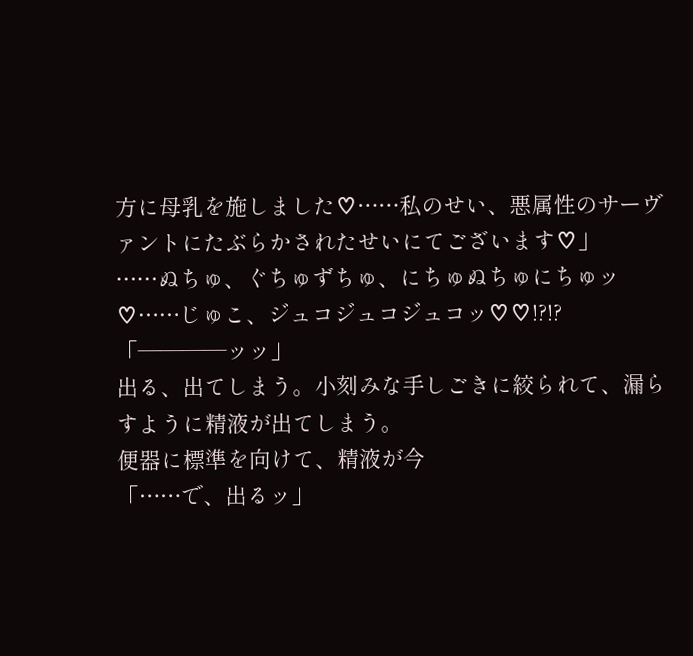方に母乳を施しました♡……私のせい、悪属性のサーヴァントにたぶらかされたせいにてございます♡」
……ぬちゅ、ぐちゅずちゅ、にちゅぬちゅにちゅッ♡……じゅこ、ジュコジュコジュコッ♡♡!?!?
「————ッッ」
出る、出てしまう。小刻みな手しごきに絞られて、漏らすように精液が出てしまう。
便器に標準を向けて、精液が今
「……で、出るッ」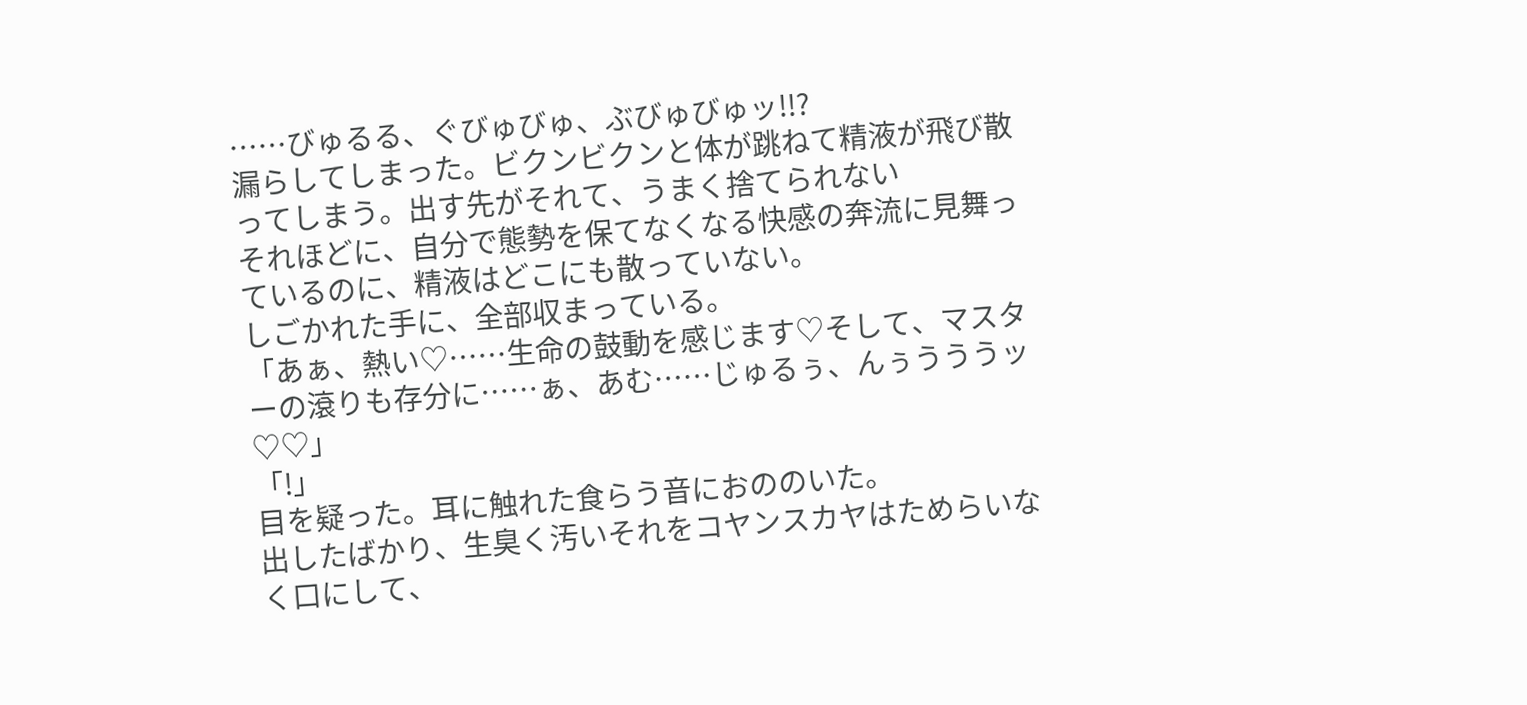……びゅるる、ぐびゅびゅ、ぶびゅびゅッ!!?
漏らしてしまった。ビクンビクンと体が跳ねて精液が飛び散ってしまう。出す先がそれて、うまく捨てられない
それほどに、自分で態勢を保てなくなる快感の奔流に見舞っているのに、精液はどこにも散っていない。
しごかれた手に、全部収まっている。
「あぁ、熱い♡……生命の鼓動を感じます♡そして、マスターの滾りも存分に……ぁ、あむ……じゅるぅ、んぅうううッ♡♡」
「!」
目を疑った。耳に触れた食らう音におののいた。
出したばかり、生臭く汚いそれをコヤンスカヤはためらいなく口にして、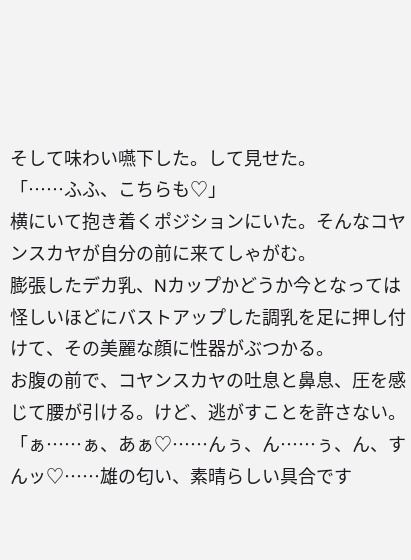そして味わい嚥下した。して見せた。
「……ふふ、こちらも♡」
横にいて抱き着くポジションにいた。そんなコヤンスカヤが自分の前に来てしゃがむ。
膨張したデカ乳、Nカップかどうか今となっては怪しいほどにバストアップした調乳を足に押し付けて、その美麗な顔に性器がぶつかる。
お腹の前で、コヤンスカヤの吐息と鼻息、圧を感じて腰が引ける。けど、逃がすことを許さない。
「ぁ……ぁ、あぁ♡……んぅ、ん……ぅ、ん、すんッ♡……雄の匂い、素晴らしい具合です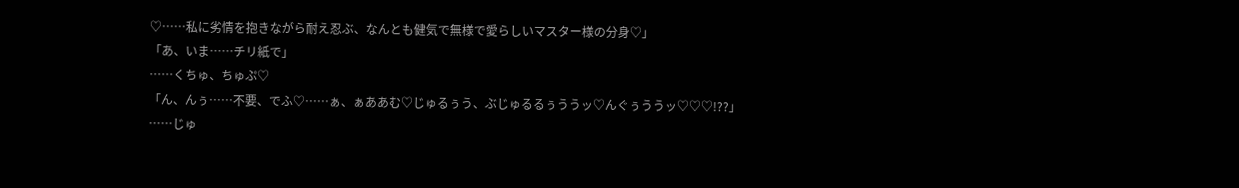♡……私に劣情を抱きながら耐え忍ぶ、なんとも健気で無様で愛らしいマスター様の分身♡」
「あ、いま……チリ紙で」
……くちゅ、ちゅぷ♡
「ん、んぅ……不要、でふ♡……ぁ、ぁああむ♡じゅるぅう、ぶじゅるるぅううッ♡んぐぅううッ♡♡♡!??」
……じゅ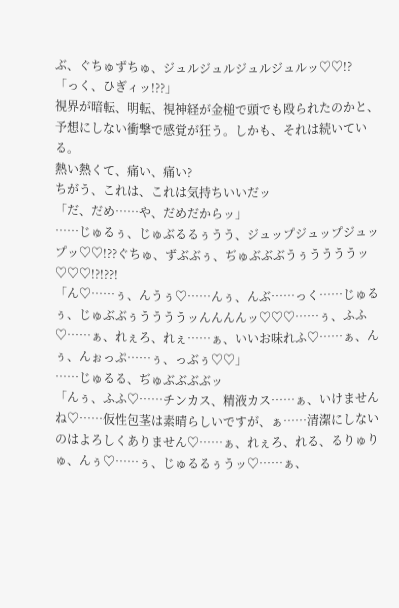ぶ、ぐちゅずちゅ、ジュルジュルジュルジュルッ♡♡!?
「っく、ひぎィッ!??」
視界が暗転、明転、視神経が金槌で頭でも殴られたのかと、予想にしない衝撃で感覚が狂う。しかも、それは続いている。
熱い熱くて、痛い、痛い?
ちがう、これは、これは気持ちいいだッ
「だ、だめ……や、だめだからッ」
……じゅるぅ、じゅぶるるぅうう、ジュップジュップジュップッ♡♡!??ぐちゅ、ずぶぶぅ、ぢゅぶぶぶうぅううううッ♡♡♡!?!??!
「ん♡……ぅ、んうぅ♡……んぅ、んぶ……っく……じゅるぅ、じゅぶぶぅううううッんんんんッ♡♡♡……ぅ、ふふ♡……ぁ、れぇろ、れぇ……ぁ、いいお味れふ♡……ぁ、んぅ、んぉっぷ……ぅ、っぶぅ♡♡」
……じゅるる、ぢゅぶぶぶぶッ
「んぅ、ふふ♡……チンカス、精液カス……ぁ、いけませんね♡……仮性包茎は素晴らしいですが、ぁ……清潔にしないのはよろしくありません♡……ぁ、れぇろ、れる、るりゅりゅ、んぅ♡……ぅ、じゅるるぅうッ♡……ぁ、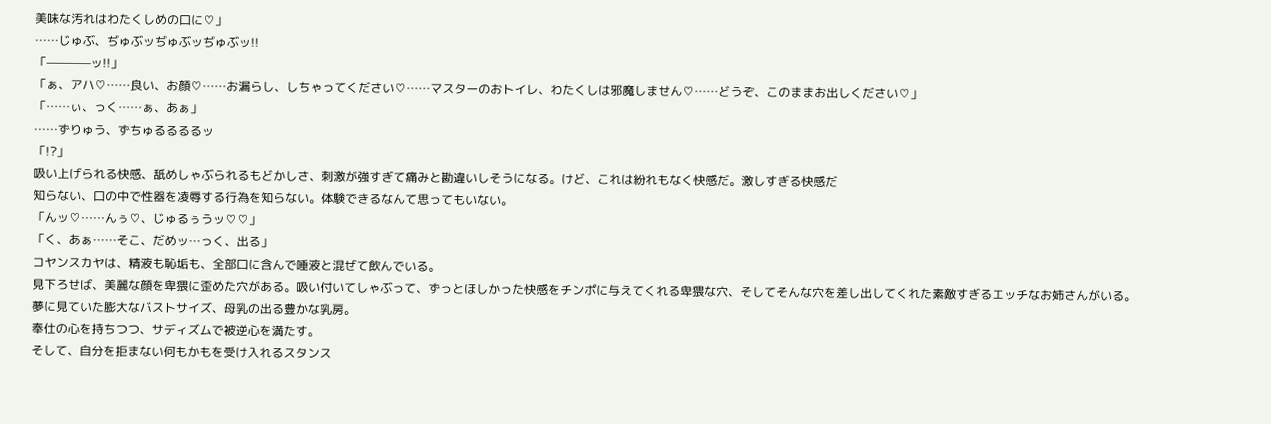美味な汚れはわたくしめの口に♡」
……じゅぶ、ぢゅぶッぢゅぶッぢゅぶッ!!
「————ッ!!」
「ぁ、アハ♡……良い、お顔♡……お漏らし、しちゃってください♡……マスターのおトイレ、わたくしは邪魔しません♡……どうぞ、このままお出しください♡」
「……ぃ、っく……ぁ、あぁ」
……ずりゅう、ずちゅるるるるッ
「!?」
吸い上げられる快感、舐めしゃぶられるもどかしさ、刺激が強すぎて痛みと勘違いしそうになる。けど、これは紛れもなく快感だ。激しすぎる快感だ
知らない、口の中で性器を凌辱する行為を知らない。体験できるなんて思ってもいない。
「んッ♡……んぅ♡、じゅるぅうッ♡♡」
「く、あぁ……そこ、だめッ…っく、出る」
コヤンスカヤは、精液も恥垢も、全部口に含んで唾液と混ぜて飲んでいる。
見下ろせば、美麗な顔を卑猥に歪めた穴がある。吸い付いてしゃぶって、ずっとほしかった快感をチンポに与えてくれる卑猥な穴、そしてそんな穴を差し出してくれた素敵すぎるエッチなお姉さんがいる。
夢に見ていた膨大なバストサイズ、母乳の出る豊かな乳房。
奉仕の心を持ちつつ、サディズムで被逆心を満たす。
そして、自分を拒まない何もかもを受け入れるスタンス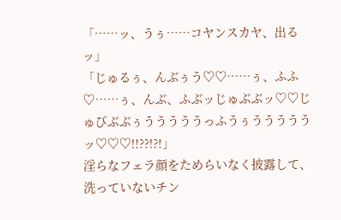「……ッ、うぅ……コヤンスカヤ、出るッ」
「じゅるぅ、んぶぅう♡♡……ぅ、ふふ♡……ぅ、んぶ、ふぶッじゅぶぶッ♡♡じゅびぶぶぅうううううっふうぅうううううッ♡♡♡!!??!?!」
淫らなフェラ顔をためらいなく披露して、洗っていないチン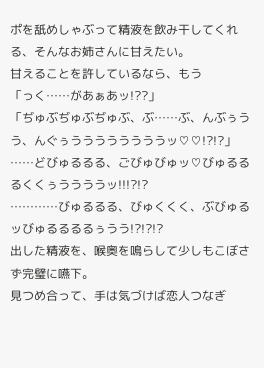ポを舐めしゃぶって精液を飲み干してくれる、そんなお姉さんに甘えたい。
甘えることを許しているなら、もう
「っく……があぁあッ!??」
「ぢゅぶぢゅぶぢゅぶ、ぶ……ぶ、んぶぅうう、んぐぅううううううううッ♡♡!?!?」
……どびゅるるる、ごびゅびゅッ♡びゅるるるくくぅううううッ!!!?!?
…………びゅるるる、びゅくくく、ぶびゅるッびゅるるるるぅうう!?!?!?
出した精液を、喉奥を鳴らして少しもこぼさず完璧に嚥下。
見つめ合って、手は気づけば恋人つなぎ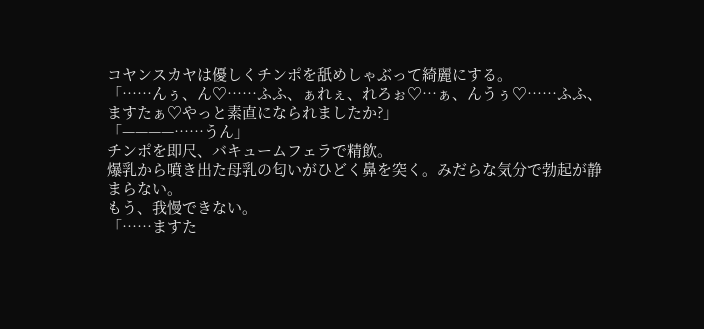コヤンスカヤは優しくチンポを舐めしゃぶって綺麗にする。
「……んぅ、ん♡……ふふ、ぁれぇ、れろぉ♡…ぁ、んうぅ♡……ふふ、ますたぁ♡やっと素直になられましたか?」
「————……うん」
チンポを即尺、バキュームフェラで精飲。
爆乳から噴き出た母乳の匂いがひどく鼻を突く。みだらな気分で勃起が静まらない。
もう、我慢できない。
「……ますた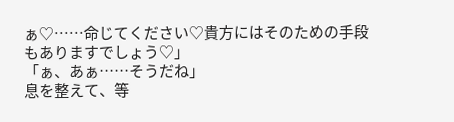ぁ♡……命じてください♡貴方にはそのための手段もありますでしょう♡」
「ぁ、あぁ……そうだね」
息を整えて、等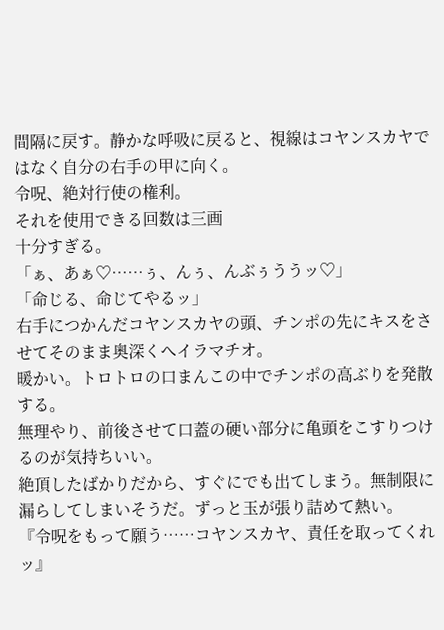間隔に戻す。静かな呼吸に戻ると、視線はコヤンスカヤではなく自分の右手の甲に向く。
令呪、絶対行使の権利。
それを使用できる回数は三画
十分すぎる。
「ぁ、あぁ♡……ぅ、んぅ、んぶぅううッ♡」
「命じる、命じてやるッ」
右手につかんだコヤンスカヤの頭、チンポの先にキスをさせてそのまま奥深くへイラマチオ。
暖かい。トロトロの口まんこの中でチンポの高ぶりを発散する。
無理やり、前後させて口蓋の硬い部分に亀頭をこすりつけるのが気持ちいい。
絶頂したばかりだから、すぐにでも出てしまう。無制限に漏らしてしまいそうだ。ずっと玉が張り詰めて熱い。
『令呪をもって願う……コヤンスカヤ、責任を取ってくれッ』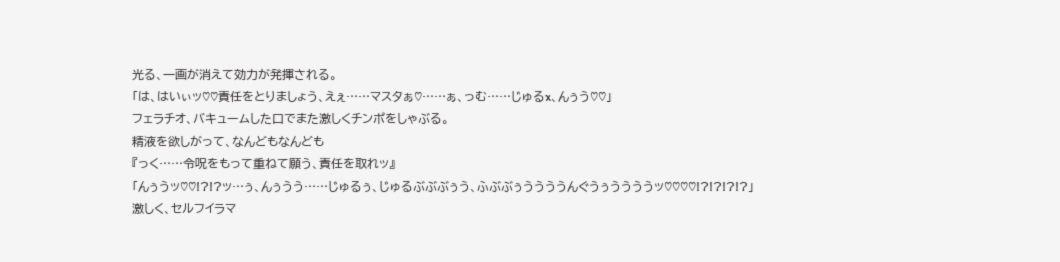光る、一画が消えて効力が発揮される。
「は、はいぃッ♡♡責任をとりましょう、えぇ……マスタぁ♡……ぁ、っむ……じゅるx、んぅう♡♡」
フェラチオ、バキュームした口でまた激しくチンポをしゃぶる。
精液を欲しがって、なんどもなんども
『っく……令呪をもって重ねて願う、責任を取れッ』
「んぅうッ♡♡!?!?ッ…ぅ、んぅうう……じゅるぅ、じゅるぶぶぶぅう、ふぶぶぅううううんぐうぅううううッ♡♡♡♡!?!?!?!?」
激しく、セルフイラマ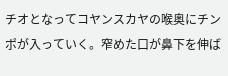チオとなってコヤンスカヤの喉奥にチンポが入っていく。窄めた口が鼻下を伸ば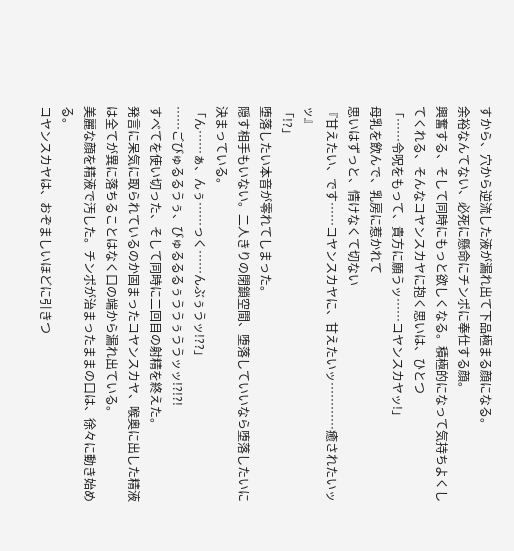すから、穴から逆流した液が漏れ出て下品極まる顔になる。
余裕なんてない、必死に懸命にチンポに奉仕する顔。
興奮する、そして同時にもっと欲しくなる。積極的になって気持ちよくしてくれる、そんなコヤンスカヤに抱く思いは、ひとつ
「……令呪をもって、貴方に願うッ……コヤンスカヤッ!」
母乳を飲んで、乳房に惹かれて
思いはずっと、情けなくて切ない
『甘えたい、です……コヤンスカヤに、甘えたいッ…………癒されたいッッ』
「!?」
堕落したい本音が零れてしまった。
隠す相手もいない。二人きりの閉鎖空間、堕落していいなら堕落したいに決まっている。
「ん……ぁ、んぅ……っく……んぶぅうッ!??」
……ごびゅるるうぅ、びゅるるるぅううぅううッッ!?!?!
すべてを使い切った、そして同時に二回目の射精を終えた。
発言に呆気に取られているのか固まったコヤンスカヤ、喉奥に出した精液は全てが異に落ちることはなく口の端から漏れ出ている。
美麗な顔を精液で汚した。チンポが治まったままの口は、徐々に動き始める。
コヤンスカヤは、おぞましいほどに引きつ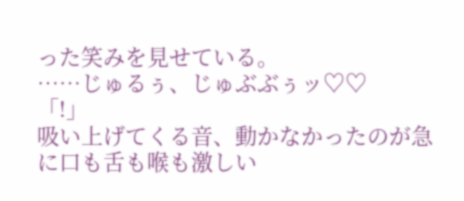った笑みを見せている。
……じゅるぅ、じゅぶぶぅッ♡♡
「!」
吸い上げてくる音、動かなかったのが急に口も舌も喉も激しい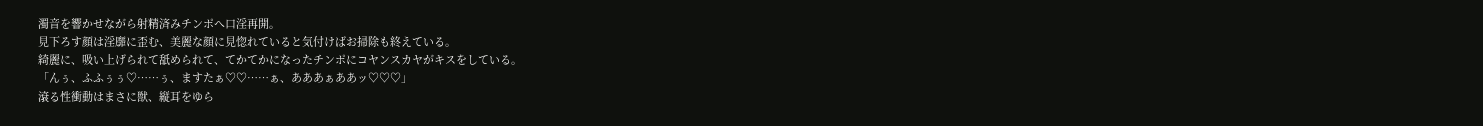濁音を響かせながら射精済みチンポへ口淫再開。
見下ろす顔は淫靡に歪む、美麗な顔に見惚れていると気付けばお掃除も終えている。
綺麗に、吸い上げられて舐められて、てかてかになったチンポにコヤンスカヤがキスをしている。
「んぅ、ふふぅぅ♡……ぅ、ますたぁ♡♡……ぁ、あああぁああッ♡♡♡」
滾る性衝動はまさに獣、縦耳をゆら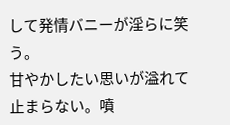して発情バニーが淫らに笑う。
甘やかしたい思いが溢れて止まらない。噴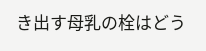き出す母乳の栓はどう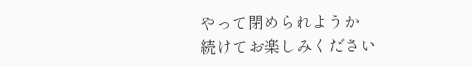やって閉められようか
続けてお楽しみください